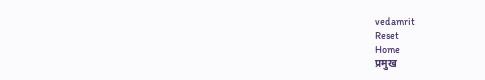vedamrit
Reset
Home
प्रमुख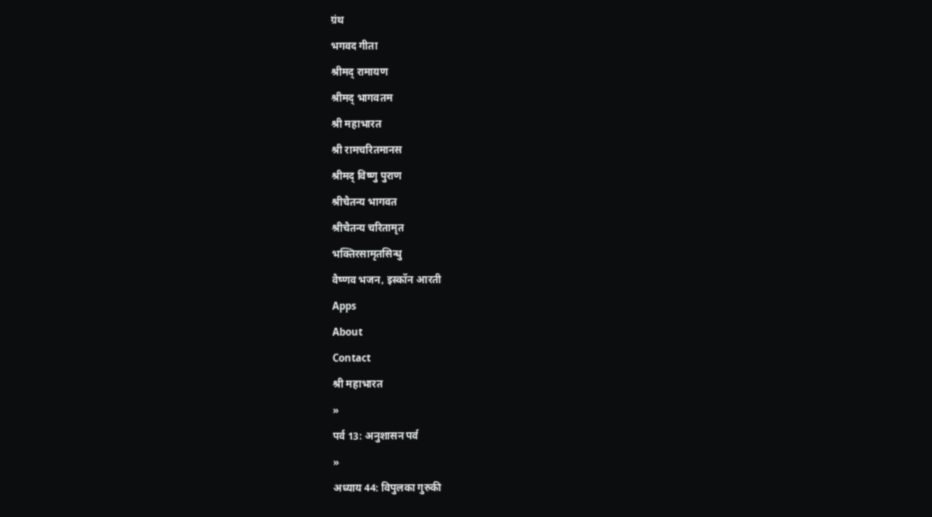ग्रंथ
भगवद गीता
श्रीमद् रामायण
श्रीमद् भागवतम
श्री महाभारत
श्री रामचरितमानस
श्रीमद् विष्णु पुराण
श्रीचैतन्य भागवत
श्रीचैतन्य चरितामृत
भक्तिरसामृतसिन्धु
वैष्णव भजन, इस्कॉन आरती
Apps
About
Contact
श्री महाभारत
»
पर्व 13: अनुशासन पर्व
»
अध्याय 44: विपुलका गुरुकी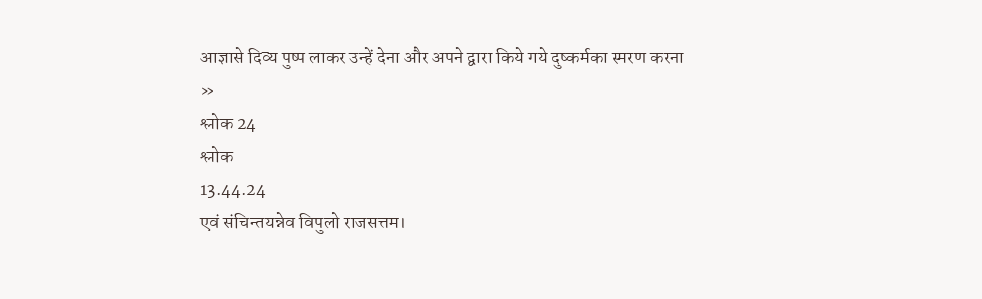आज्ञासे दिव्य पुष्प लाकर उन्हें देना और अपने द्वारा किये गये दुष्कर्मका स्मरण करना
»
श्लोक 24
श्लोक
13.44.24
एवं संचिन्तयन्नेव विपुलो राजसत्तम।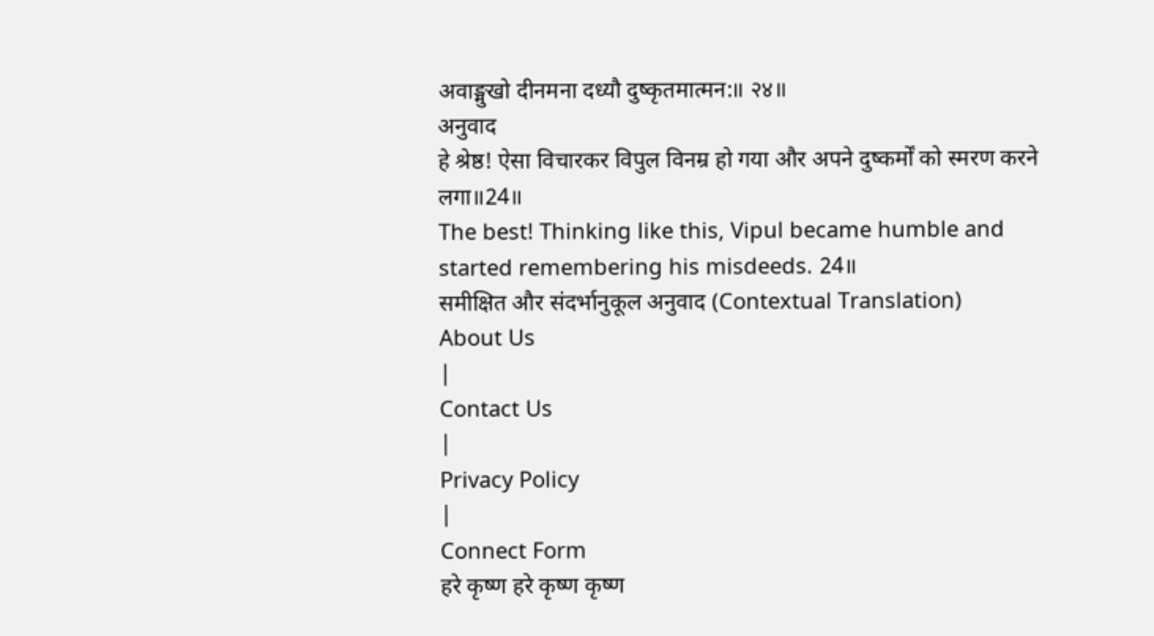अवाङ्मुखो दीनमना दध्यौ दुष्कृतमात्मन:॥ २४॥
अनुवाद
हे श्रेष्ठ! ऐसा विचारकर विपुल विनम्र हो गया और अपने दुष्कर्मों को स्मरण करने लगा॥24॥
The best! Thinking like this, Vipul became humble and started remembering his misdeeds. 24॥
समीक्षित और संदर्भानुकूल अनुवाद (Contextual Translation)
About Us
|
Contact Us
|
Privacy Policy
|
Connect Form
हरे कृष्ण हरे कृष्ण कृष्ण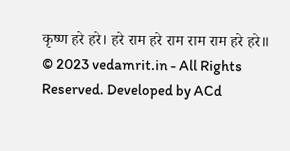कृष्ण हरे हरे। हरे राम हरे राम राम राम हरे हरे॥
© 2023 vedamrit.in - All Rights Reserved. Developed by ACd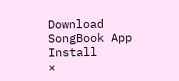Download SongBook App
Install
×